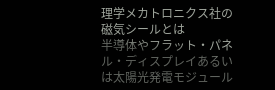理学メカトロニクス社の磁気シールとは
半導体やフラット・パネル・ディスプレイあるいは太陽光発電モジュール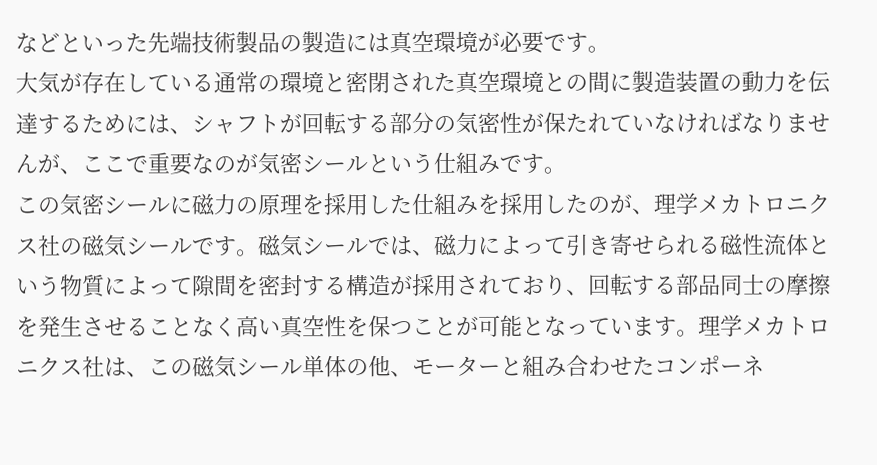などといった先端技術製品の製造には真空環境が必要です。
大気が存在している通常の環境と密閉された真空環境との間に製造装置の動力を伝達するためには、シャフトが回転する部分の気密性が保たれていなければなりませんが、ここで重要なのが気密シールという仕組みです。
この気密シールに磁力の原理を採用した仕組みを採用したのが、理学メカトロニクス社の磁気シールです。磁気シールでは、磁力によって引き寄せられる磁性流体という物質によって隙間を密封する構造が採用されており、回転する部品同士の摩擦を発生させることなく高い真空性を保つことが可能となっています。理学メカトロニクス社は、この磁気シール単体の他、モーターと組み合わせたコンポーネ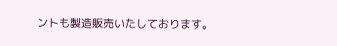ントも製造販売いたしております。